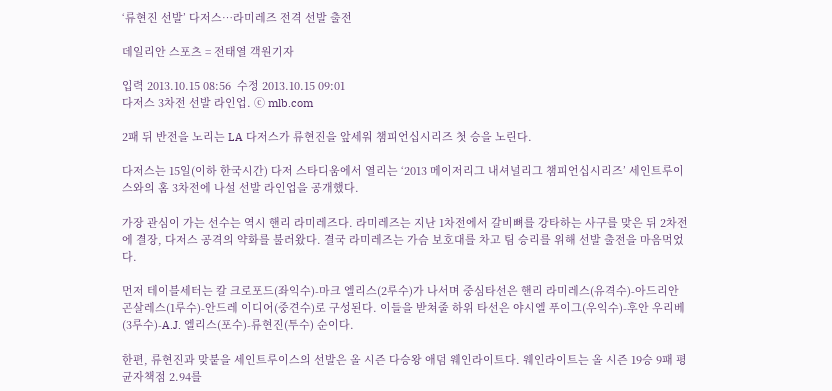‘류현진 선발’ 다저스…라미레즈 전격 선발 출전

데일리안 스포츠 = 전태열 객원기자

입력 2013.10.15 08:56  수정 2013.10.15 09:01
다저스 3차전 선발 라인업. ⓒ mlb.com

2패 뒤 반전을 노리는 LA 다저스가 류현진을 앞세워 챔피언십시리즈 첫 승을 노린다.

다저스는 15일(이하 한국시간) 다저 스타디움에서 열리는 ‘2013 메이저리그 내셔널리그 챔피언십시리즈’ 세인트루이스와의 홈 3차전에 나설 선발 라인업을 공개했다.

가장 관심이 가는 선수는 역시 핸리 라미레즈다. 라미레즈는 지난 1차전에서 갈비뼈를 강타하는 사구를 맞은 뒤 2차전에 결장, 다저스 공격의 약화를 불러왔다. 결국 라미레즈는 가슴 보호대를 차고 팀 승리를 위해 선발 출전을 마음먹었다.

먼저 테이블세터는 칼 크로포드(좌익수)-마크 엘리스(2루수)가 나서며 중심타선은 핸리 라미레스(유격수)-아드리안 곤살레스(1루수)-안드레 이디어(중견수)로 구성된다. 이들을 받쳐줄 하위 타선은 야시엘 푸이그(우익수)-후안 우리베(3루수)-A.J. 엘리스(포수)-류현진(투수) 순이다.

한편, 류현진과 맞붙을 세인트루이스의 선발은 올 시즌 다승왕 애덤 웨인라이트다. 웨인라이트는 올 시즌 19승 9패 평균자책점 2.94를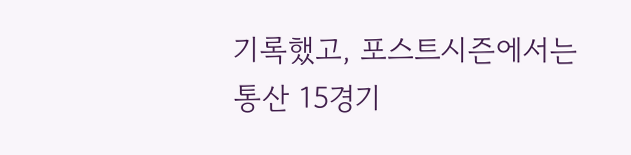기록했고, 포스트시즌에서는 통산 15경기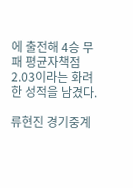에 출전해 4승 무패 평균자책점 2.03이라는 화려한 성적을 남겼다.

류현진 경기중계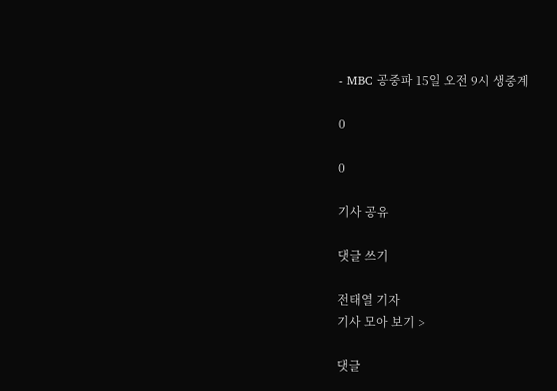- MBC 공중파 15일 오전 9시 생중계

0

0

기사 공유

댓글 쓰기

전태열 기자
기사 모아 보기 >

댓글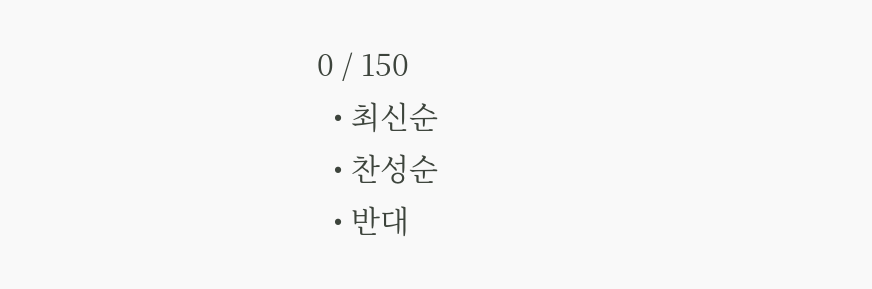0 / 150
  • 최신순
  • 찬성순
  • 반대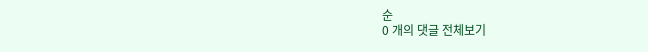순
0 개의 댓글 전체보기